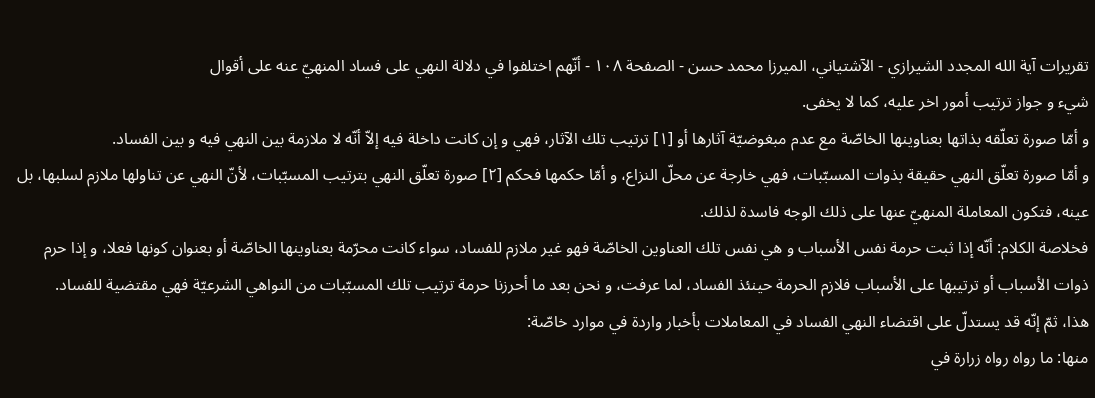تقريرات آية الله المجدد الشيرازي - الآشتياني، الميرزا محمد حسن - الصفحة ١٠٨ - أنّهم اختلفوا في دلالة النهي على فساد المنهيّ عنه على أقوال
شيء و جواز ترتيب أمور اخر عليه، كما لا يخفى.
و أمّا صورة تعلّقه بذاتها بعناوينها الخاصّة مع عدم مبغوضيّة آثارها أو [١] ترتيب تلك الآثار، فهي و إن كانت داخلة فيه إلاّ أنّه لا ملازمة بين النهي فيه و بين الفساد.
و أمّا صورة تعلّق النهي حقيقة بذوات المسبّبات، فهي خارجة عن محلّ النزاع، و أمّا حكمها فحكم [٢] صورة تعلّق النهي بترتيب المسبّبات، لأنّ النهي عن تناولها ملازم لسلبها، بل عينه، فتكون المعاملة المنهيّ عنها على ذلك الوجه فاسدة لذلك.
فخلاصة الكلام: أنّه إذا ثبت حرمة نفس الأسباب و هي نفس تلك العناوين الخاصّة فهو غير ملازم للفساد، سواء كانت محرّمة بعناوينها الخاصّة أو بعنوان كونها فعلا، و إذا حرم ذوات الأسباب أو ترتيبها على الأسباب فلازم الحرمة حينئذ الفساد، لما عرفت، و نحن بعد ما أحرزنا حرمة ترتيب تلك المسبّبات من النواهي الشرعيّة فهي مقتضية للفساد.
هذا، ثمّ إنّه قد يستدلّ على اقتضاء النهي الفساد في المعاملات بأخبار واردة في موارد خاصّة:
منها: ما رواه رواه زرارة في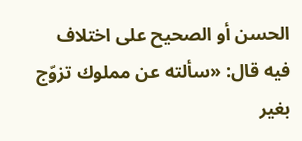الحسن أو الصحيح على اختلاف فيه قال: «سألته عن مملوك تزوّج بغير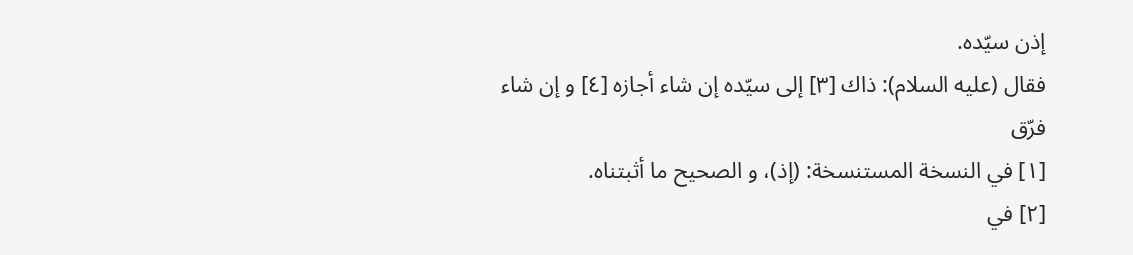إذن سيّده.
فقال (عليه السلام): ذاك [٣] إلى سيّده إن شاء أجازه [٤] و إن شاء فرّق
[١] في النسخة المستنسخة: (إذ)، و الصحيح ما أثبتناه.
[٢] في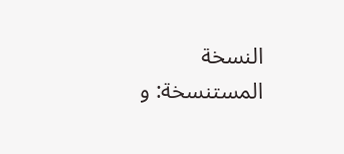النسخة المستنسخة: و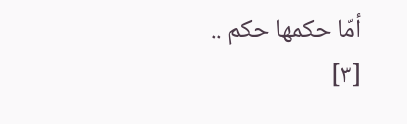أمّا حكمها حكم ..
[٣]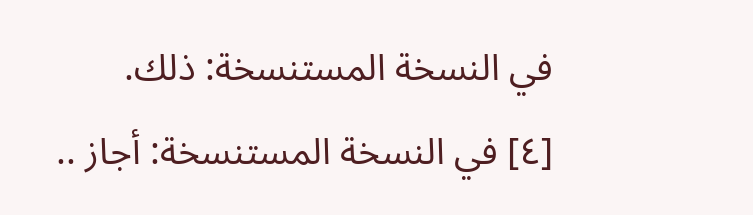في النسخة المستنسخة: ذلك.
[٤] في النسخة المستنسخة: أجاز ..